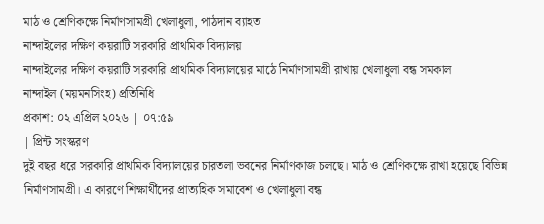মাঠ ও শ্রেণিকক্ষে নির্মাণসামগ্রী খেলাধুলা, পাঠদান ব্যাহত
নান্দাইলের দক্ষিণ কয়রাটি সরকারি প্রাথমিক বিদ্যালয়
নান্দাইলের দক্ষিণ কয়রাটি সরকারি প্রাথমিক বিদ্যালয়ের মাঠে নির্মাণসামগ্রী রাখায় খেলাধুলা বন্ধ সমকাল
নান্দাইল (ময়মনসিংহ) প্রতিনিধি
প্রকাশ: ০২ এপ্রিল ২০২৬ | ০৭:৫৯
| প্রিন্ট সংস্করণ
দুই বছর ধরে সরকারি প্রাথমিক বিদ্যালয়ের চারতলা ভবনের নির্মাণকাজ চলছে। মাঠ ও শ্রেণিকক্ষে রাখা হয়েছে বিভিন্ন নির্মাণসামগ্রী। এ কারণে শিক্ষার্থীদের প্রাত্যহিক সমাবেশ ও খেলাধুলা বন্ধ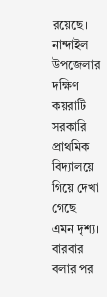রয়েছে। নান্দাইল উপজেলার দক্ষিণ কয়রাটি সরকারি প্রাথমিক বিদ্যালয়ে গিয়ে দেখা গেছে এমন দৃশ্য। বারবার বলার পর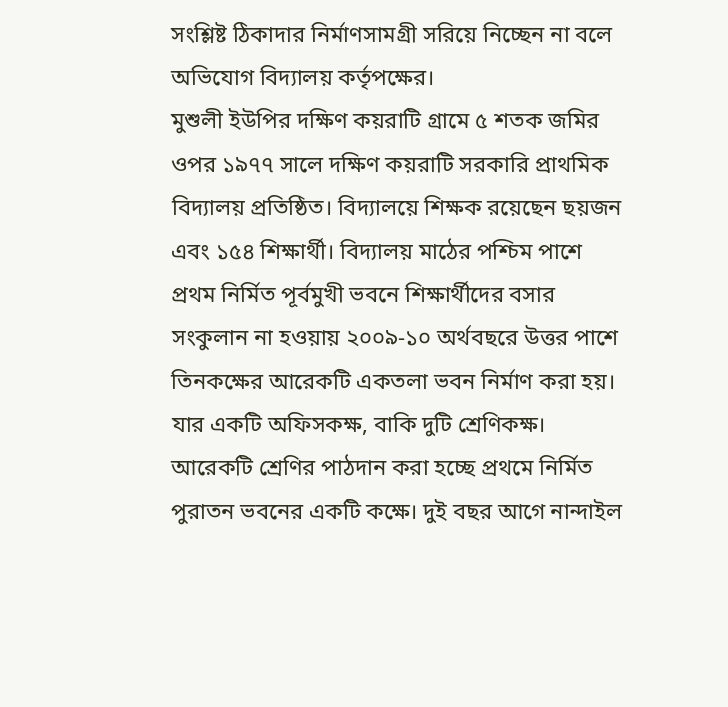সংশ্লিষ্ট ঠিকাদার নির্মাণসামগ্রী সরিয়ে নিচ্ছেন না বলে অভিযোগ বিদ্যালয় কর্তৃপক্ষের।
মুশুলী ইউপির দক্ষিণ কয়রাটি গ্রামে ৫ শতক জমির ওপর ১৯৭৭ সালে দক্ষিণ কয়রাটি সরকারি প্রাথমিক বিদ্যালয় প্রতিষ্ঠিত। বিদ্যালয়ে শিক্ষক রয়েছেন ছয়জন এবং ১৫৪ শিক্ষার্থী। বিদ্যালয় মাঠের পশ্চিম পাশে প্রথম নির্মিত পূর্বমুখী ভবনে শিক্ষার্থীদের বসার সংকুলান না হওয়ায় ২০০৯-১০ অর্থবছরে উত্তর পাশে তিনকক্ষের আরেকটি একতলা ভবন নির্মাণ করা হয়। যার একটি অফিসকক্ষ, বাকি দুটি শ্রেণিকক্ষ। আরেকটি শ্রেণির পাঠদান করা হচ্ছে প্রথমে নির্মিত পুরাতন ভবনের একটি কক্ষে। দুই বছর আগে নান্দাইল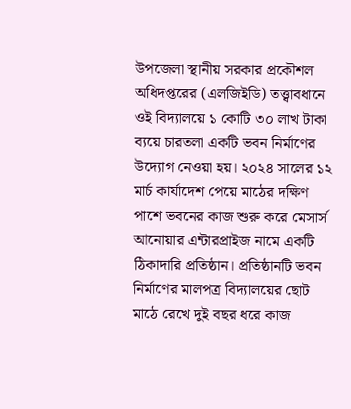উপজেলা স্থানীয় সরকার প্রকৌশল অধিদপ্তরের (এলজিইডি) তত্ত্বাবধানে ওই বিদ্যালয়ে ১ কোটি ৩০ লাখ টাকা ব্যয়ে চারতলা একটি ভবন নির্মাণের উদ্যোগ নেওয়া হয়। ২০২৪ সালের ১২ মার্চ কার্যাদেশ পেয়ে মাঠের দক্ষিণ পাশে ভবনের কাজ শুরু করে মেসার্স আনোয়ার এন্টারপ্রাইজ নামে একটি ঠিকাদারি প্রতিষ্ঠান। প্রতিষ্ঠানটি ভবন নির্মাণের মালপত্র বিদ্যালয়ের ছোট মাঠে রেখে দুই বছর ধরে কাজ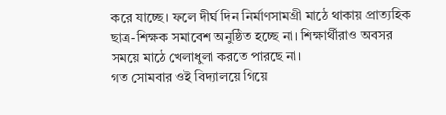করে যাচ্ছে। ফলে দীর্ঘ দিন নির্মাণসামগ্রী মাঠে থাকায় প্রাত্যহিক ছাত্র-শিক্ষক সমাবেশ অনুষ্ঠিত হচ্ছে না। শিক্ষার্থীরাও অবসর সময়ে মাঠে খেলাধুলা করতে পারছে না।
গত সোমবার ওই বিদ্যালয়ে গিয়ে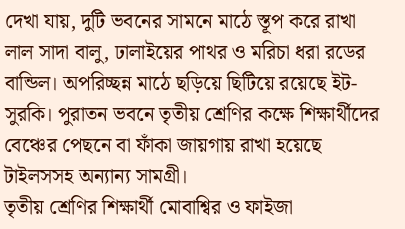দেখা যায়, দুটি ভবনের সামনে মাঠে স্তূপ করে রাখা লাল সাদা বালু, ঢালাইয়ের পাথর ও মরিচা ধরা রডের বান্ডিল। অপরিচ্ছন্ন মাঠে ছড়িয়ে ছিটিয়ে রয়েছে ইট-সুরকি। পুরাতন ভবনে তৃতীয় শ্রেণির কক্ষে শিক্ষার্থীদের বেঞ্চের পেছনে বা ফাঁকা জায়গায় রাখা হয়েছে টাইলসসহ অন্যান্য সামগ্রী।
তৃতীয় শ্রেণির শিক্ষার্থী মোবাশ্বির ও ফাইজা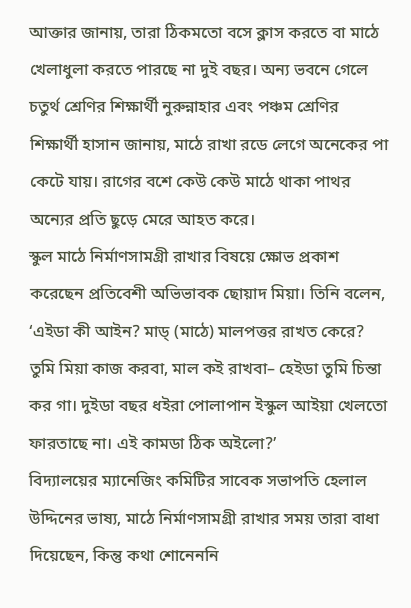আক্তার জানায়, তারা ঠিকমতো বসে ক্লাস করতে বা মাঠে খেলাধুলা করতে পারছে না দুই বছর। অন্য ভবনে গেলে চতুর্থ শ্রেণির শিক্ষার্থী নুরুন্নাহার এবং পঞ্চম শ্রেণির শিক্ষার্থী হাসান জানায়, মাঠে রাখা রডে লেগে অনেকের পা কেটে যায়। রাগের বশে কেউ কেউ মাঠে থাকা পাথর অন্যের প্রতি ছুড়ে মেরে আহত করে।
স্কুল মাঠে নির্মাণসামগ্রী রাখার বিষয়ে ক্ষোভ প্রকাশ করেছেন প্রতিবেশী অভিভাবক ছোয়াদ মিয়া। তিনি বলেন, ‘এইডা কী আইন? মাড্ (মাঠে) মালপত্তর রাখত কেরে? তুমি মিয়া কাজ করবা, মাল কই রাখবা– হেইডা তুমি চিন্তা কর গা। দুইডা বছর ধইরা পোলাপান ইস্কুল আইয়া খেলতো ফারতাছে না। এই কামডা ঠিক অইলো?’
বিদ্যালয়ের ম্যানেজিং কমিটির সাবেক সভাপতি হেলাল উদ্দিনের ভাষ্য, মাঠে নির্মাণসামগ্রী রাখার সময় তারা বাধা দিয়েছেন, কিন্তু কথা শোনেননি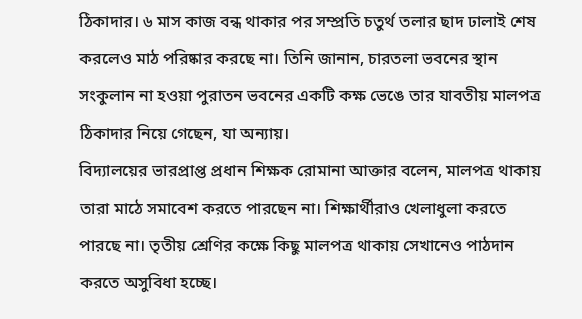ঠিকাদার। ৬ মাস কাজ বন্ধ থাকার পর সম্প্রতি চতুর্থ তলার ছাদ ঢালাই শেষ করলেও মাঠ পরিষ্কার করছে না। তিনি জানান, চারতলা ভবনের স্থান সংকুলান না হওয়া পুরাতন ভবনের একটি কক্ষ ভেঙে তার যাবতীয় মালপত্র ঠিকাদার নিয়ে গেছেন, যা অন্যায়।
বিদ্যালয়ের ভারপ্রাপ্ত প্রধান শিক্ষক রোমানা আক্তার বলেন, মালপত্র থাকায় তারা মাঠে সমাবেশ করতে পারছেন না। শিক্ষার্থীরাও খেলাধুলা করতে পারছে না। তৃতীয় শ্রেণির কক্ষে কিছু মালপত্র থাকায় সেখানেও পাঠদান করতে অসুবিধা হচ্ছে।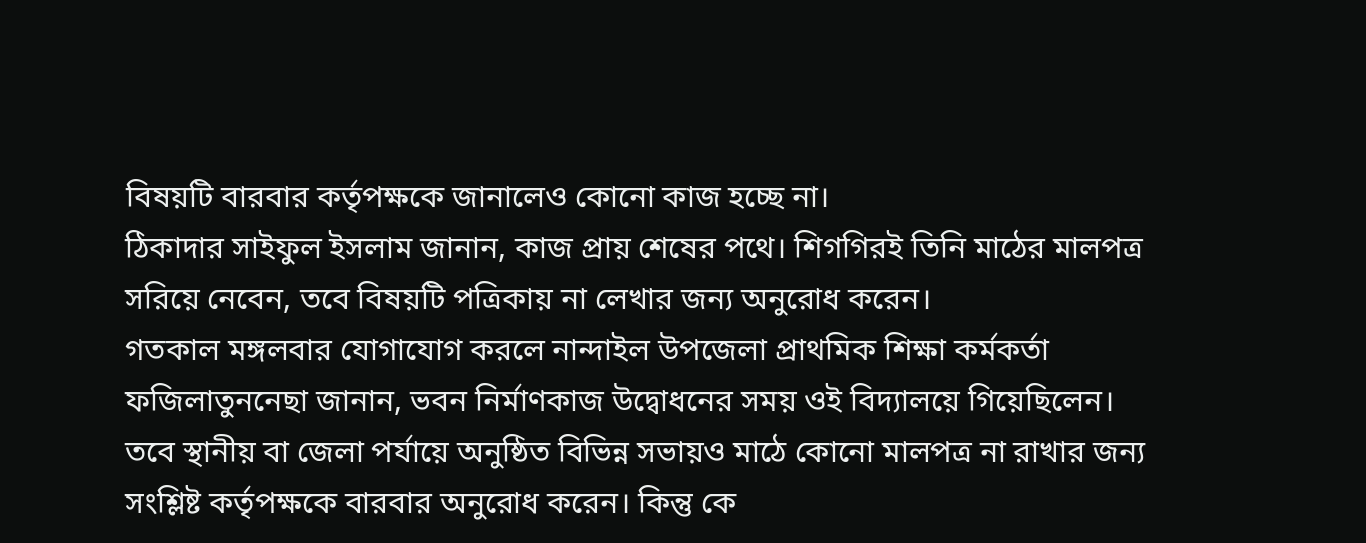বিষয়টি বারবার কর্তৃপক্ষকে জানালেও কোনো কাজ হচ্ছে না।
ঠিকাদার সাইফুল ইসলাম জানান, কাজ প্রায় শেষের পথে। শিগগিরই তিনি মাঠের মালপত্র সরিয়ে নেবেন, তবে বিষয়টি পত্রিকায় না লেখার জন্য অনুরোধ করেন।
গতকাল মঙ্গলবার যোগাযোগ করলে নান্দাইল উপজেলা প্রাথমিক শিক্ষা কর্মকর্তা ফজিলাতুননেছা জানান, ভবন নির্মাণকাজ উদ্বোধনের সময় ওই বিদ্যালয়ে গিয়েছিলেন। তবে স্থানীয় বা জেলা পর্যায়ে অনুষ্ঠিত বিভিন্ন সভায়ও মাঠে কোনো মালপত্র না রাখার জন্য সংশ্লিষ্ট কর্তৃপক্ষকে বারবার অনুরোধ করেন। কিন্তু কে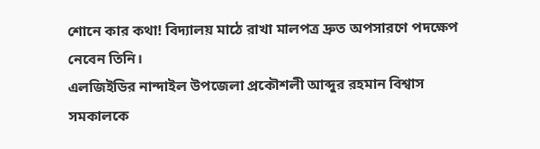শোনে কার কথা! বিদ্যালয় মাঠে রাখা মালপত্র দ্রুত অপসারণে পদক্ষেপ নেবেন তিনি।
এলজিইডির নান্দাইল উপজেলা প্রকৌশলী আব্দুর রহমান বিশ্বাস সমকালকে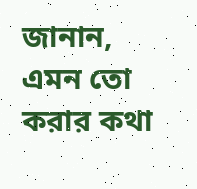জানান, এমন তো করার কথা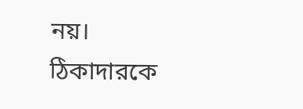নয়। ঠিকাদারকে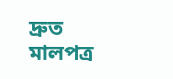দ্রুত মালপত্র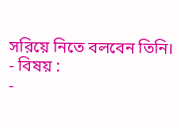সরিয়ে নিতে বলবেন তিনি।
- বিষয় :
-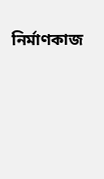নির্মাণকাজ